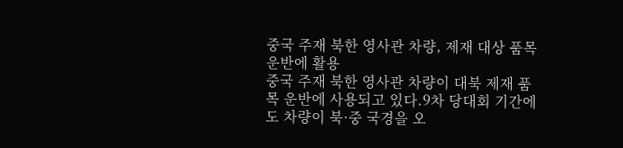중국 주재 북한 영사관 차량, 제재 대상 품목 운반에 활용
중국 주재 북한 영사관 차량이 대북 제재 품목 운반에 사용되고 있다.9차 당대회 기간에도 차량이 북·중 국경을 오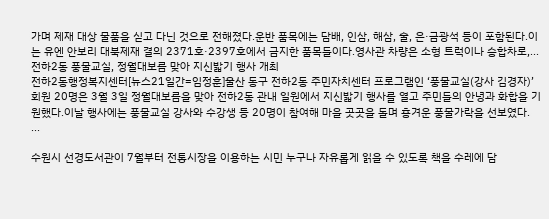가며 제재 대상 물품을 싣고 다닌 것으로 전해졌다.운반 품목에는 담배, 인삼, 해삼, 술, 은·금광석 등이 포함된다.이는 유엔 안보리 대북제재 결의 2371호·2397호에서 금지한 품목들이다.영사관 차량은 소형 트럭이나 승합차로,...
전하2동 풍물교실, 정월대보름 맞아 지신밟기 행사 개최
전하2동행정복지센터[뉴스21일간=임정훈]울산 동구 전하2동 주민자치센터 프로그램인 ‘풍물교실(강사 김경자)’ 회원 20명은 3월 3일 정월대보름을 맞아 전하2동 관내 일원에서 지신밟기 행사를 열고 주민들의 안녕과 화합을 기원했다.이날 행사에는 풍물교실 강사와 수강생 등 20명이 참여해 마을 곳곳을 돌며 흥겨운 풍물가락을 선보였다. ...

수원시 선경도서관이 7월부터 전통시장을 이용하는 시민 누구나 자유롭게 읽을 수 있도록 책을 수레에 담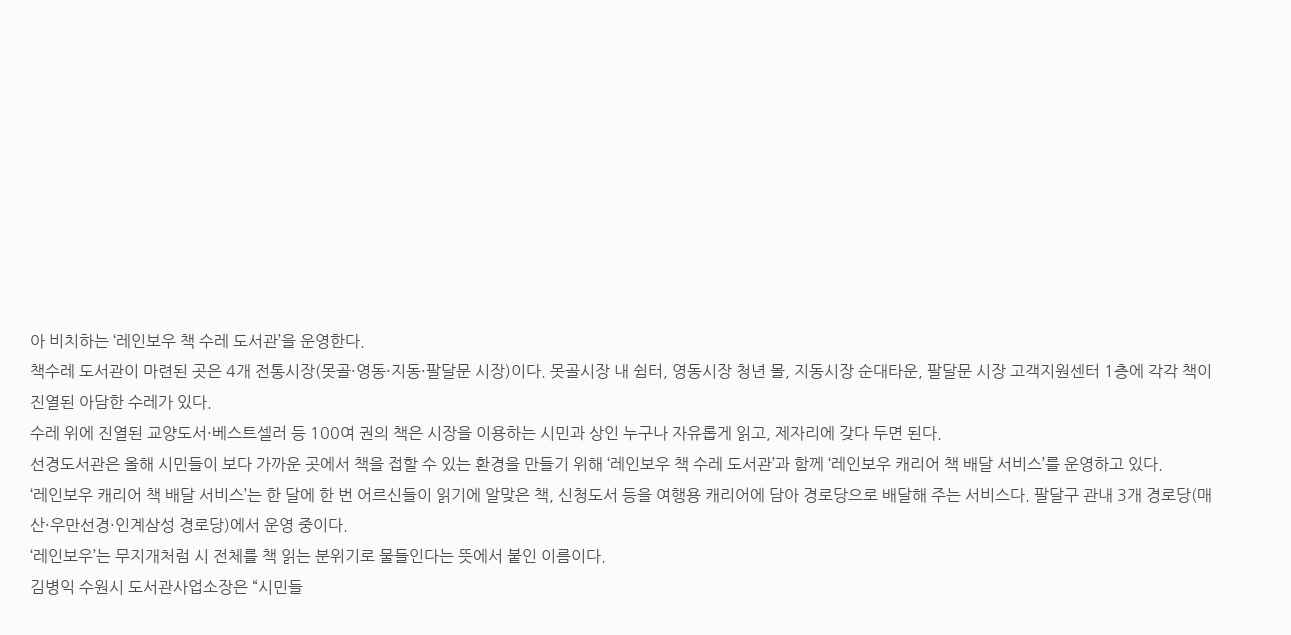아 비치하는 ‘레인보우 책 수레 도서관’을 운영한다.
책수레 도서관이 마련된 곳은 4개 전통시장(못골·영동·지동·팔달문 시장)이다. 못골시장 내 쉼터, 영동시장 청년 몰, 지동시장 순대타운, 팔달문 시장 고객지원센터 1층에 각각 책이 진열된 아담한 수레가 있다.
수레 위에 진열된 교양도서·베스트셀러 등 100여 권의 책은 시장을 이용하는 시민과 상인 누구나 자유롭게 읽고, 제자리에 갖다 두면 된다.
선경도서관은 올해 시민들이 보다 가까운 곳에서 책을 접할 수 있는 환경을 만들기 위해 ‘레인보우 책 수레 도서관’과 함께 ‘레인보우 캐리어 책 배달 서비스’를 운영하고 있다.
‘레인보우 캐리어 책 배달 서비스’는 한 달에 한 번 어르신들이 읽기에 알맞은 책, 신청도서 등을 여행용 캐리어에 담아 경로당으로 배달해 주는 서비스다. 팔달구 관내 3개 경로당(매산·우만선경·인계삼성 경로당)에서 운영 중이다.
‘레인보우’는 무지개처럼 시 전체를 책 읽는 분위기로 물들인다는 뜻에서 붙인 이름이다.
김병익 수원시 도서관사업소장은 “시민들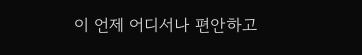이 언제 어디서나 편안하고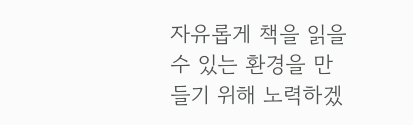자유롭게 책을 읽을 수 있는 환경을 만들기 위해 노력하겠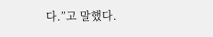다.”고 말했다.